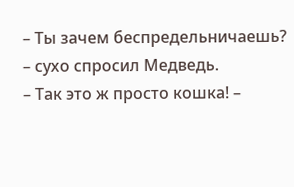– Ты зачем беспредельничаешь? – сухо спросил Медведь.
– Так это ж просто кошка! –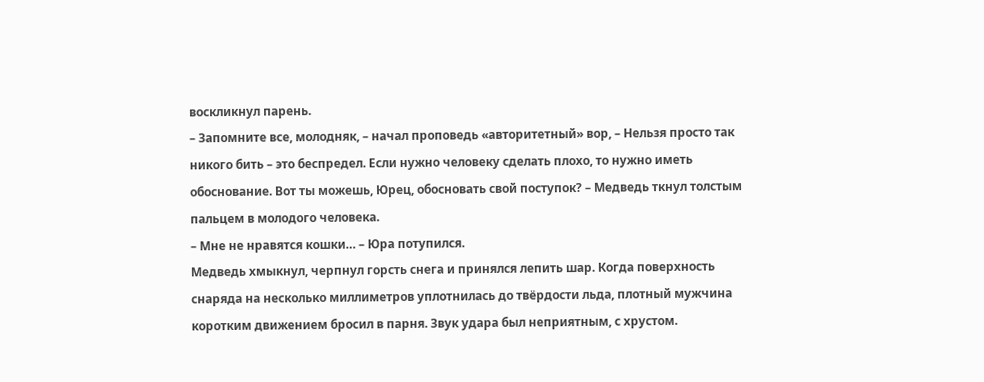воскликнул парень.
– Запомните все, молодняк, – начал проповедь «авторитетный» вор, – Нельзя просто так никого бить – это беспредел. Если нужно человеку сделать плохо, то нужно иметь обоснование. Вот ты можешь, Юрец, обосновать свой поступок? – Медведь ткнул толстым пальцем в молодого человека.
– Мне не нравятся кошки… – Юра потупился.
Медведь хмыкнул, черпнул горсть снега и принялся лепить шар. Когда поверхность снаряда на несколько миллиметров уплотнилась до твёрдости льда, плотный мужчина коротким движением бросил в парня. Звук удара был неприятным, с хрустом.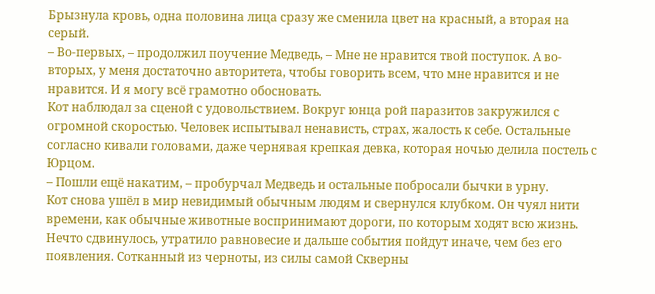Брызнула кровь, одна половина лица сразу же сменила цвет на красный, а вторая на серый.
– Во-первых, – продолжил поучение Медведь, – Мне не нравится твой поступок. А во-вторых, у меня достаточно авторитета, чтобы говорить всем, что мне нравится и не нравится. И я могу всё грамотно обосновать.
Кот наблюдал за сценой с удовольствием. Вокруг юнца рой паразитов закружился с огромной скоростью. Человек испытывал ненависть, страх, жалость к себе. Остальные согласно кивали головами, даже чернявая крепкая девка, которая ночью делила постель с Юрцом.
– Пошли ещё накатим, – пробурчал Медведь и остальные побросали бычки в урну.
Кот снова ушёл в мир невидимый обычным людям и свернулся клубком. Он чуял нити времени, как обычные животные воспринимают дороги, по которым ходят всю жизнь. Нечто сдвинулось, утратило равновесие и дальше события пойдут иначе, чем без его появления. Сотканный из черноты, из силы самой Скверны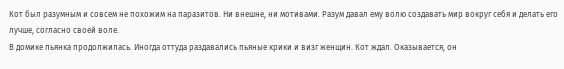Кот был разумным и совсем не похожим на паразитов. Ни внешне, ни мотивами. Разум давал ему волю создавать мир вокруг себя и делать его лучше, согласно своей воле.
В домике пьянка продолжилась. Иногда оттуда раздавались пьяные крики и визг женщин. Кот ждал. Оказывается, он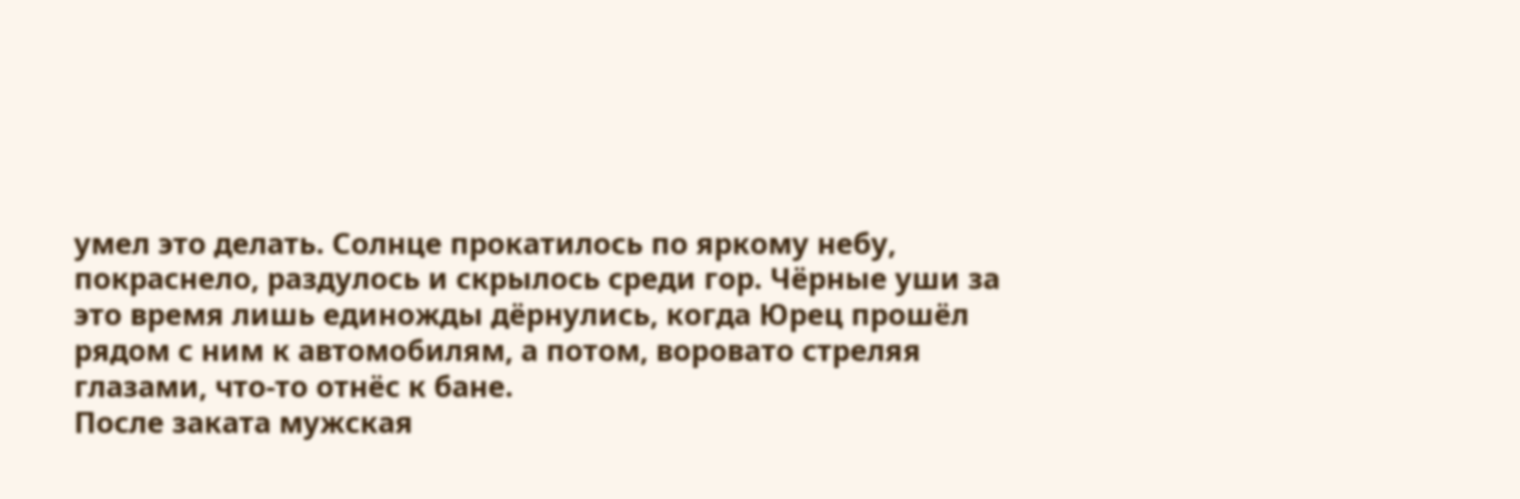умел это делать. Солнце прокатилось по яркому небу, покраснело, раздулось и скрылось среди гор. Чёрные уши за это время лишь единожды дёрнулись, когда Юрец прошёл рядом с ним к автомобилям, а потом, воровато стреляя глазами, что-то отнёс к бане.
После заката мужская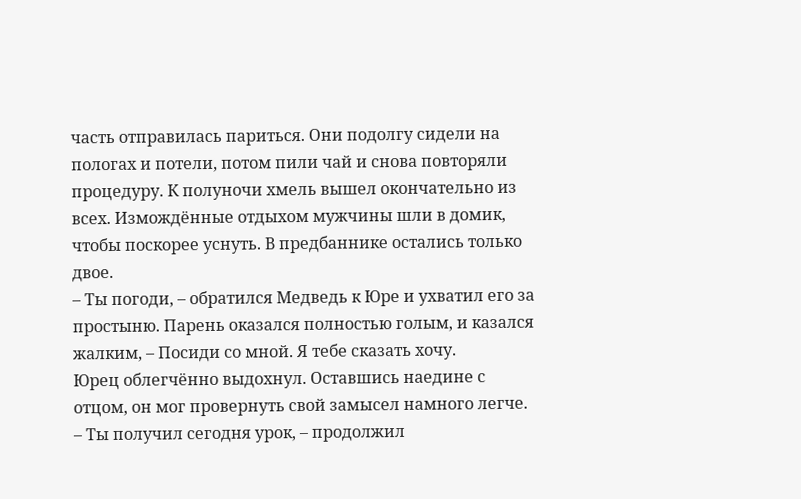часть отправилась париться. Они подолгу сидели на пологах и потели, потом пили чай и снова повторяли процедуру. К полуночи хмель вышел окончательно из всех. Измождённые отдыхом мужчины шли в домик, чтобы поскорее уснуть. В предбаннике остались только двое.
– Ты погоди, – обратился Медведь к Юре и ухватил его за простыню. Парень оказался полностью голым, и казался жалким, – Посиди со мной. Я тебе сказать хочу.
Юрец облегчённо выдохнул. Оставшись наедине с отцом, он мог провернуть свой замысел намного легче.
– Ты получил сегодня урок, – продолжил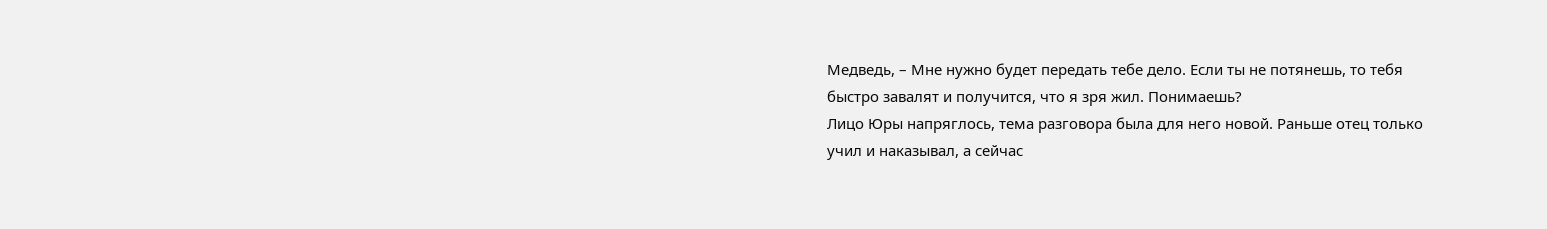Медведь, – Мне нужно будет передать тебе дело. Если ты не потянешь, то тебя быстро завалят и получится, что я зря жил. Понимаешь?
Лицо Юры напряглось, тема разговора была для него новой. Раньше отец только учил и наказывал, а сейчас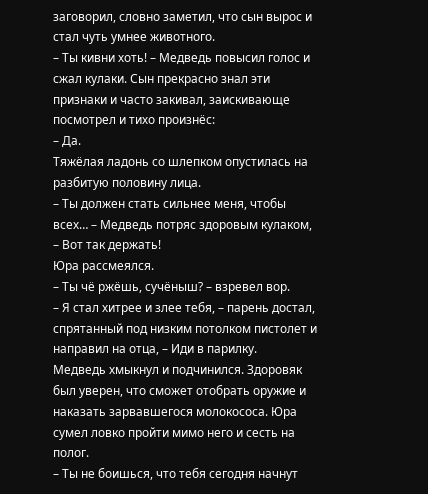заговорил, словно заметил, что сын вырос и стал чуть умнее животного.
– Ты кивни хоть! – Медведь повысил голос и сжал кулаки. Сын прекрасно знал эти признаки и часто закивал, заискивающе посмотрел и тихо произнёс:
– Да.
Тяжёлая ладонь со шлепком опустилась на разбитую половину лица.
– Ты должен стать сильнее меня, чтобы всех… – Медведь потряс здоровым кулаком, – Вот так держать!
Юра рассмеялся.
– Ты чё ржёшь, сучёныш? – взревел вор.
– Я стал хитрее и злее тебя, – парень достал, спрятанный под низким потолком пистолет и направил на отца, – Иди в парилку.
Медведь хмыкнул и подчинился. Здоровяк был уверен, что сможет отобрать оружие и наказать зарвавшегося молокососа. Юра сумел ловко пройти мимо него и сесть на полог.
– Ты не боишься, что тебя сегодня начнут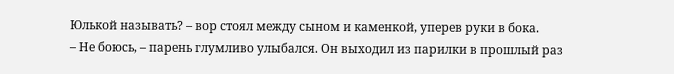Юлькой называть? – вор стоял между сыном и каменкой, уперев руки в бока.
– Не боюсь, – парень глумливо улыбался. Он выходил из парилки в прошлый раз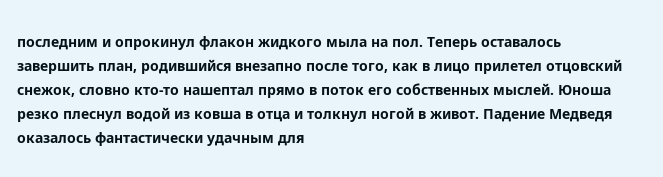последним и опрокинул флакон жидкого мыла на пол. Теперь оставалось завершить план, родившийся внезапно после того, как в лицо прилетел отцовский снежок, словно кто-то нашептал прямо в поток его собственных мыслей. Юноша резко плеснул водой из ковша в отца и толкнул ногой в живот. Падение Медведя оказалось фантастически удачным для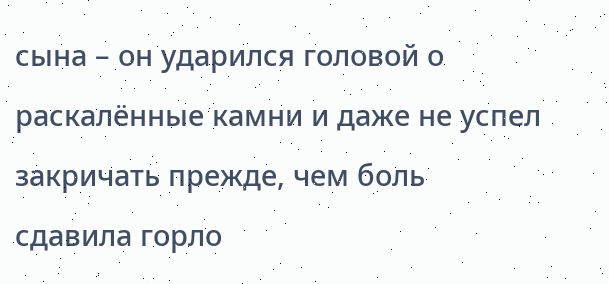сына – он ударился головой о раскалённые камни и даже не успел закричать прежде, чем боль сдавила горло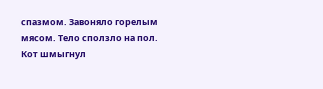спазмом. Завоняло горелым мясом. Тело сползло на пол. Кот шмыгнул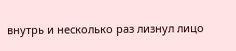внутрь и несколько раз лизнул лицо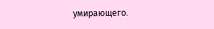умирающего.